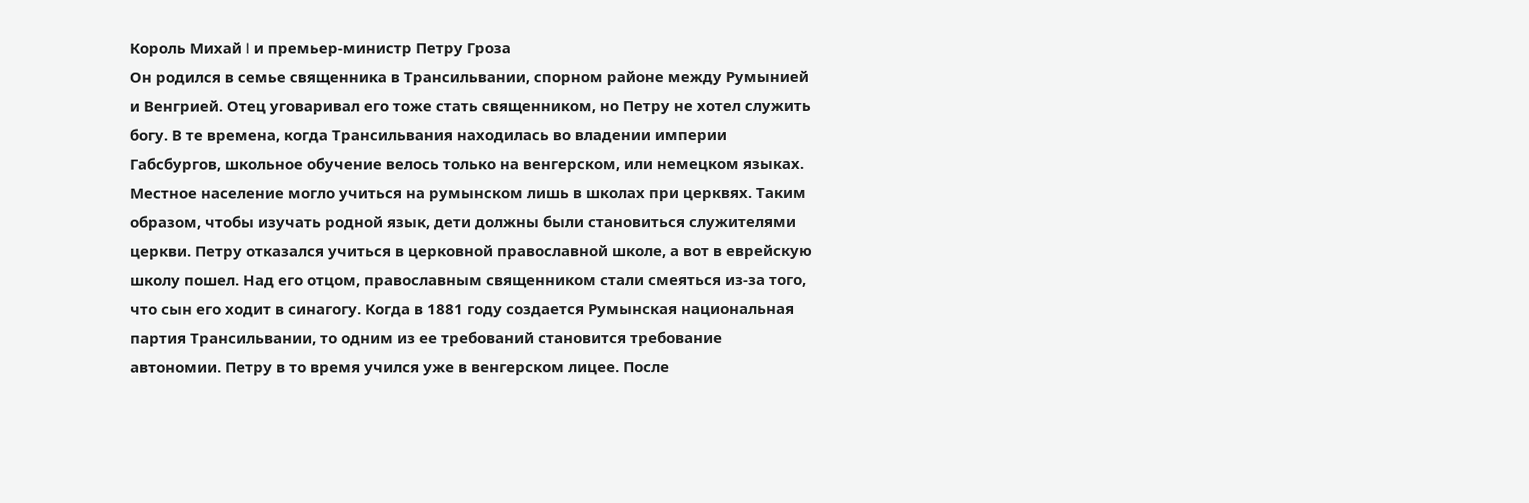Король Михай I и премьер-министр Петру Гроза
Он родился в семье священника в Трансильвании, спорном районе между Румынией и Венгрией. Отец уговаривал его тоже стать священником, но Петру не хотел служить богу. В те времена, когда Трансильвания находилась во владении империи Габсбургов, школьное обучение велось только на венгерском, или немецком языках. Местное население могло учиться на румынском лишь в школах при церквях. Таким образом, чтобы изучать родной язык, дети должны были становиться служителями церкви. Петру отказался учиться в церковной православной школе, а вот в еврейскую школу пошел. Над его отцом, православным священником стали смеяться из-за того, что сын его ходит в синагогу. Когда в 1881 году создается Румынская национальная партия Трансильвании, то одним из ее требований становится требование автономии. Петру в то время учился уже в венгерском лицее. После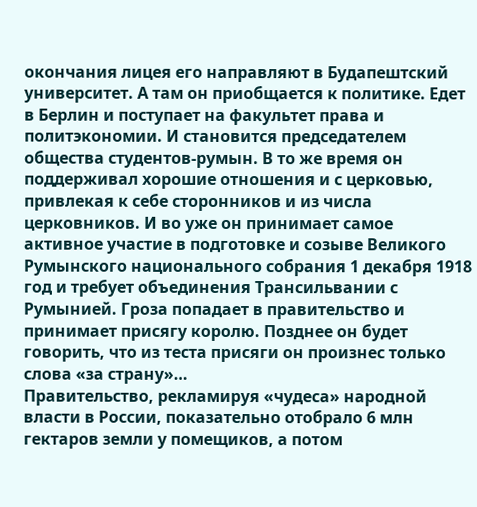окончания лицея его направляют в Будапештский университет. А там он приобщается к политике. Едет в Берлин и поступает на факультет права и политэкономии. И становится председателем общества студентов-румын. В то же время он поддерживал хорошие отношения и с церковью, привлекая к себе сторонников и из числа церковников. И во уже он принимает самое активное участие в подготовке и созыве Великого Румынского национального собрания 1 декабря 1918 год и требует объединения Трансильвании с Румынией. Гроза попадает в правительство и принимает присягу королю. Позднее он будет говорить, что из теста присяги он произнес только слова «за страну»…
Правительство, рекламируя «чудеса» народной власти в России, показательно отобрало 6 млн гектаров земли у помещиков, а потом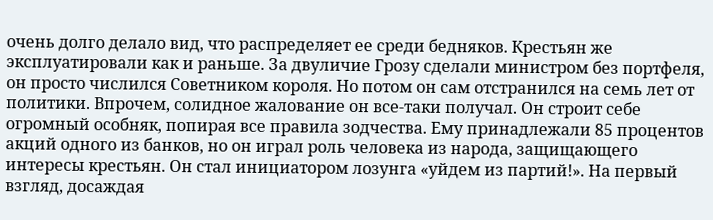очень долго делало вид, что распределяет ее среди бедняков. Крестьян же эксплуатировали как и раньше. За двуличие Грозу сделали министром без портфеля, он просто числился Советником короля. Но потом он сам отстранился на семь лет от политики. Впрочем, солидное жалование он все-таки получал. Он строит себе огромный особняк, попирая все правила зодчества. Ему принадлежали 85 процентов акций одного из банков, но он играл роль человека из народа, защищающего интересы крестьян. Он стал инициатором лозунга «уйдем из партий!». На первый взгляд, досаждая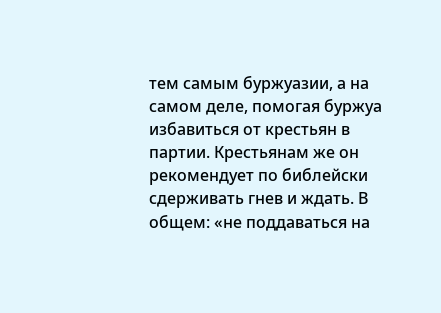тем самым буржуазии, а на самом деле, помогая буржуа избавиться от крестьян в партии. Крестьянам же он рекомендует по библейски сдерживать гнев и ждать. В общем: «не поддаваться на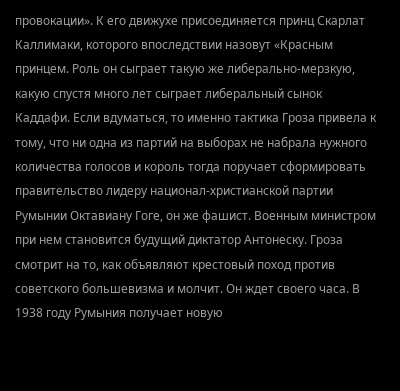провокации». К его движухе присоединяется принц Скарлат Каллимаки, которого впоследствии назовут «Красным принцем. Роль он сыграет такую же либерально-мерзкую, какую спустя много лет сыграет либеральный сынок Каддафи. Если вдуматься, то именно тактика Гроза привела к тому, что ни одна из партий на выборах не набрала нужного количества голосов и король тогда поручает сформировать правительство лидеру национал-христианской партии Румынии Октавиану Гоге, он же фашист. Военным министром при нем становится будущий диктатор Антонеску. Гроза смотрит на то, как объявляют крестовый поход против советского большевизма и молчит. Он ждет своего часа. В 1938 году Румыния получает новую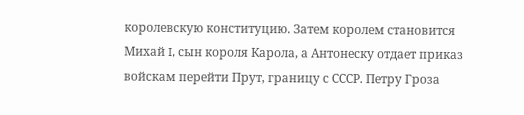королевскую конституцию. Затем королем становится Михай I, сын короля Карола, а Антонеску отдает приказ войскам перейти Прут, границу с СССР. Петру Гроза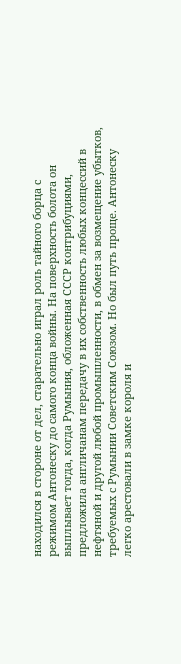находился в стороне от дел, старательно играл роль тайного борца с режимом Антонеску до самого конца войны. На поверхность болота он выплывает тогда, когда Румыния, обложенная СССР контрибуциями, предложила англичанам передачу в их собственность любых концессий в нефтяной и другой любой промышленности, в обмен за возмещение убытков, требуемых с Румынии Советским Союзом. Но был путь проще. Антонеску легко арестовали в замке короля и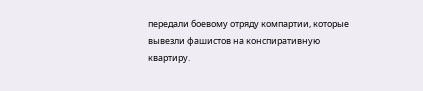передали боевому отряду компартии, которые вывезли фашистов на конспиративную квартиру.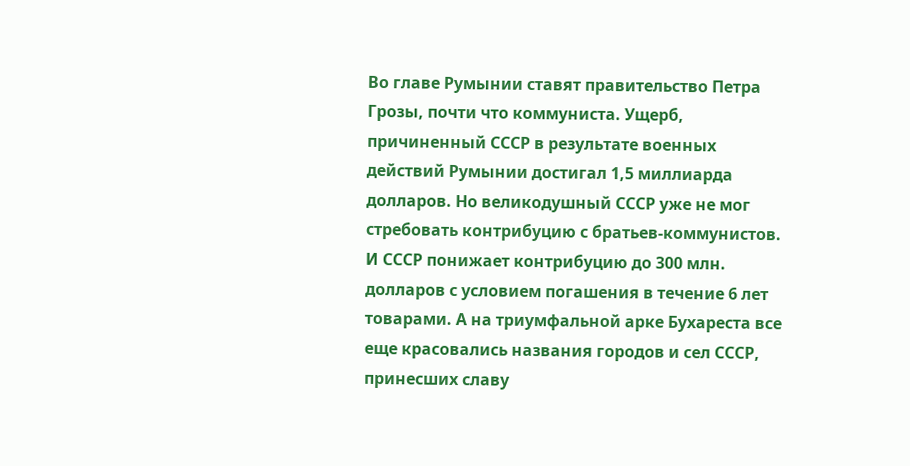Во главе Румынии ставят правительство Петра Грозы, почти что коммуниста. Ущерб, причиненный СССР в результате военных действий Румынии достигал 1,5 миллиарда долларов. Но великодушный СССР уже не мог стребовать контрибуцию с братьев-коммунистов. И СССР понижает контрибуцию до 300 млн. долларов с условием погашения в течение 6 лет товарами. А на триумфальной арке Бухареста все еще красовались названия городов и сел СССР, принесших славу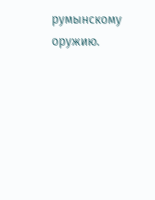румынскому оружию.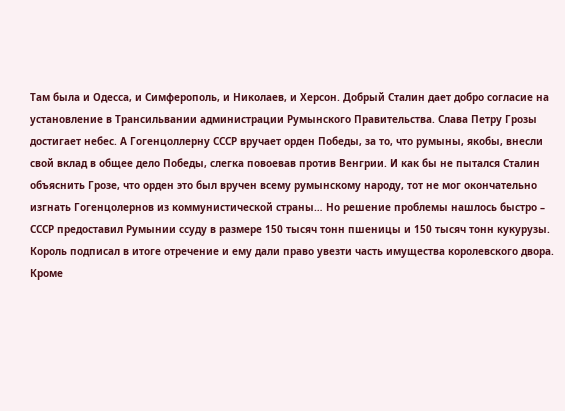Там была и Одесса, и Симферополь, и Николаев, и Херсон. Добрый Сталин дает добро согласие на установление в Трансильвании администрации Румынского Правительства. Слава Петру Грозы достигает небес. А Гогенцоллерну СССР вручает орден Победы, за то, что румыны, якобы, внесли свой вклад в общее дело Победы, слегка повоевав против Венгрии. И как бы не пытался Сталин объяснить Грозе, что орден это был вручен всему румынскому народу, тот не мог окончательно изгнать Гогенцолернов из коммунистической страны… Но решение проблемы нашлось быстро – СССР предоставил Румынии ссуду в размере 150 тысяч тонн пшеницы и 150 тысяч тонн кукурузы. Король подписал в итоге отречение и ему дали право увезти часть имущества королевского двора. Кроме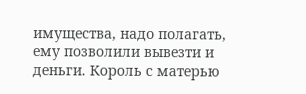имущества, надо полагать, ему позволили вывезти и деньги. Король с матерью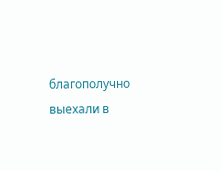благополучно выехали в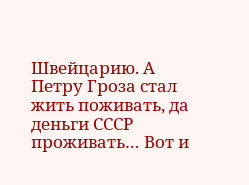Швейцарию. А Петру Гроза стал жить поживать, да деньги СССР проживать… Вот и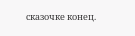сказочке конец.